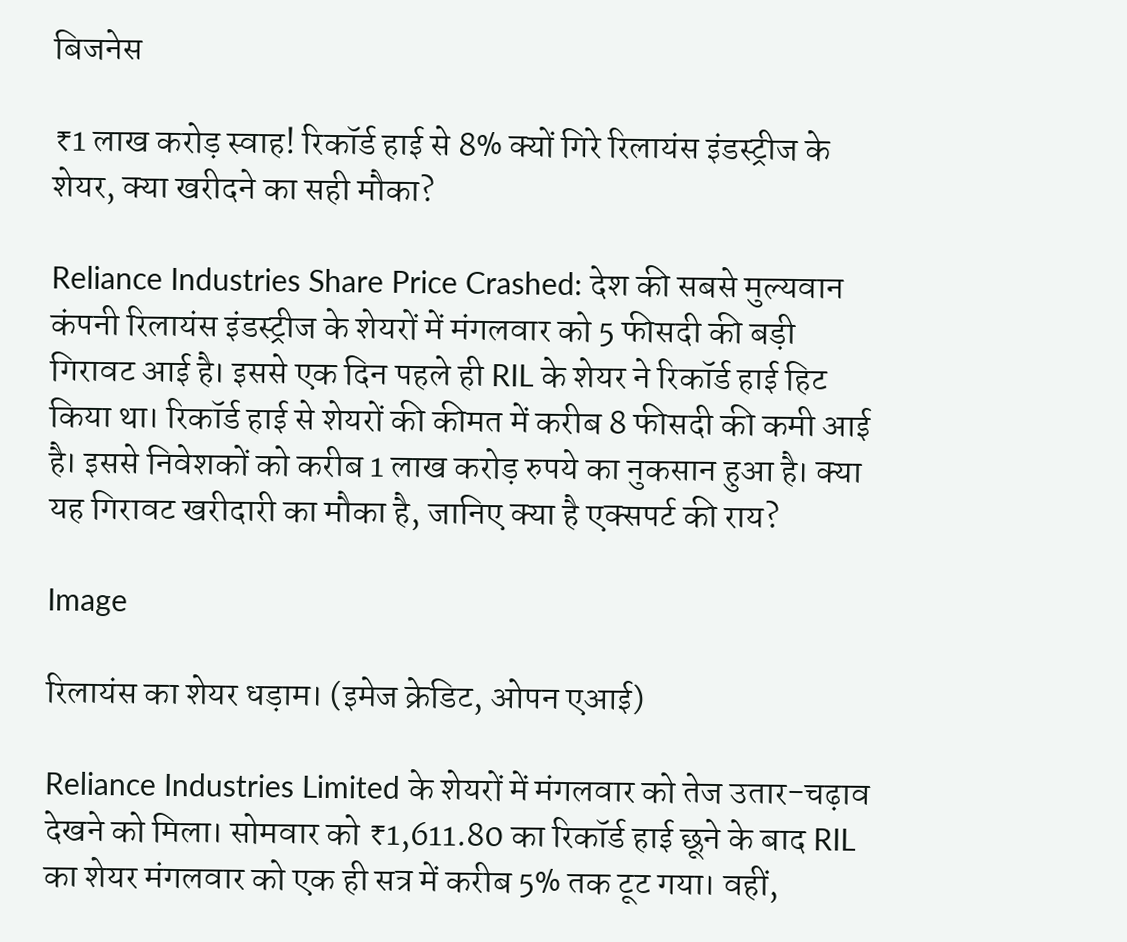बिजनेस

₹1 लाख करोड़ स्वाह! रिकॉर्ड हाई से 8% क्यों गिरे रिलायंस इंडस्ट्रीज के शेयर, क्या खरीदने का सही मौका?

Reliance Industries Share Price Crashed: देश की सबसे मुल्यवान कंपनी रिलायंस इंडस्ट्रीज के शेयरों में मंगलवार को 5 फीसदी की बड़ी गिरावट आई है। इससे एक दिन पहले ही RIL के शेयर ने रिकॉर्ड हाई हिट किया था। रिकॉर्ड हाई से शेयरों की कीमत में करीब 8 फीसदी की कमी आई है। इससे निवेशकों को करीब 1 लाख करोड़ रुपये का नुकसान हुआ है। क्या यह गिरावट खरीदारी का मौका है, जानिए क्या है एक्सपर्ट की राय?

Image

रिलायंस का शेयर धड़ाम। (इमेज क्रेडिट, ओपन एआई)

Reliance Industries Limited के शेयरों में मंगलवार को तेज उतार-चढ़ाव देखने को मिला। सोमवार को ₹1,611.80 का रिकॉर्ड हाई छूने के बाद RIL का शेयर मंगलवार को एक ही सत्र में करीब 5% तक टूट गया। वहीं,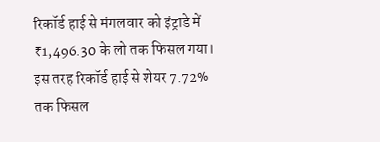रिकॉर्ड हाई से मंगलवार को इंट्राडे में ₹1,496.30 के लो तक फिसल गया। इस तरह रिकॉर्ड हाई से शेयर 7.72% तक फिसल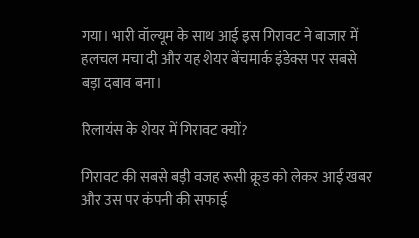गया। भारी वॉल्यूम के साथ आई इस गिरावट ने बाजार में हलचल मचा दी और यह शेयर बेंचमार्क इंडेक्स पर सबसे बड़ा दबाव बना।

रिलायंस के शेयर में गिरावट क्यों?

गिरावट की सबसे बड़ी वजह रूसी क्रूड को लेकर आई खबर और उस पर कंपनी की सफाई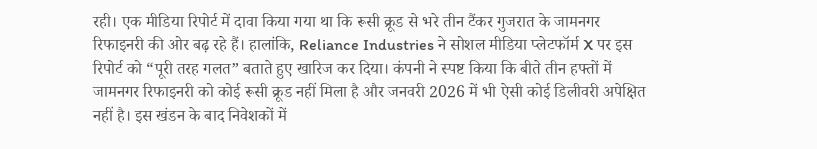रही। एक मीडिया रिपोर्ट में दावा किया गया था कि रूसी क्रूड से भरे तीन टैंकर गुजरात के जामनगर रिफाइनरी की ओर बढ़ रहे हैं। हालांकि, Reliance Industries ने सोशल मीडिया प्लेटफॉर्म X पर इस रिपोर्ट को “पूरी तरह गलत” बताते हुए खारिज कर दिया। कंपनी ने स्पष्ट किया कि बीते तीन हफ्तों में जामनगर रिफाइनरी को कोई रूसी क्रूड नहीं मिला है और जनवरी 2026 में भी ऐसी कोई डिलीवरी अपेक्षित नहीं है। इस खंडन के बाद निवेशकों में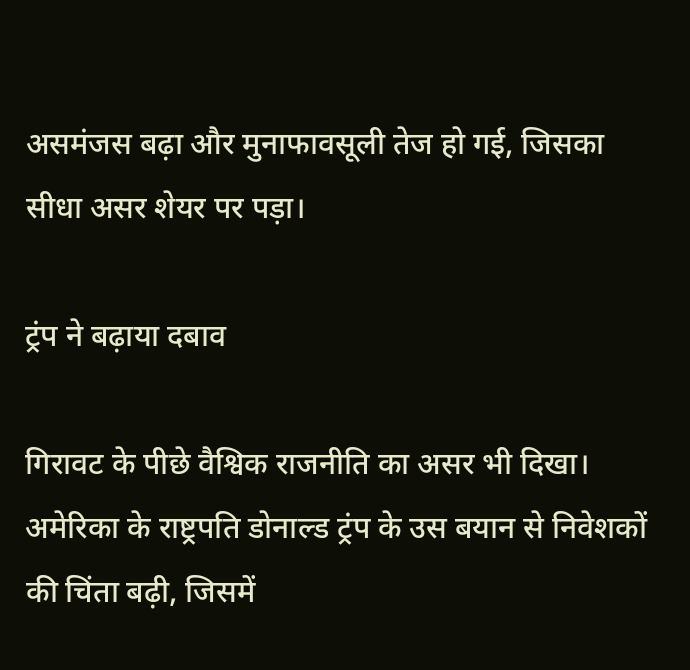असमंजस बढ़ा और मुनाफावसूली तेज हो गई, जिसका सीधा असर शेयर पर पड़ा।

ट्रंप ने बढ़ाया दबाव

गिरावट के पीछे वैश्विक राजनीति का असर भी दिखा। अमेरिका के राष्ट्रपति डोनाल्ड ट्रंप के उस बयान से निवेशकों की चिंता बढ़ी, जिसमें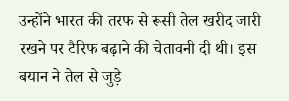उन्होंने भारत की तरफ से रूसी तेल खरीद जारी रखने पर टैरिफ बढ़ाने की चेतावनी दी थी। इस बयान ने तेल से जुड़े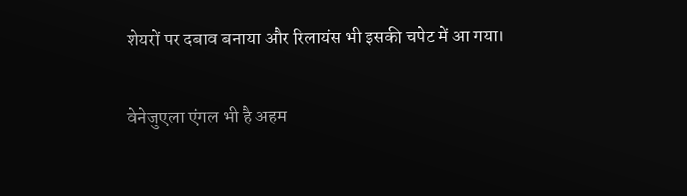शेयरों पर दबाव बनाया और रिलायंस भी इसकी चपेट में आ गया।

वेनेजुएला एंगल भी है अहम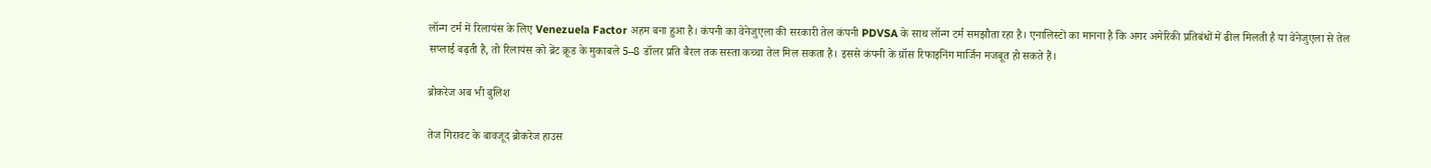लॉन्ग टर्म में रिलायंस के लिए Venezuela Factor अहम बना हुआ है। कंपनी का वेनेजुएला की सरकारी तेल कंपनी PDVSA के साथ लॉन्ग टर्म समझौता रहा है। एनालिस्टों का मानना है कि अगर अमेरिकी प्रतिबंधों में ढील मिलती है या वेनेजुएला से तेल सप्लाई बढ़ती है, तो रिलायंस को ब्रेंट क्रूड के मुकाबले 5–8 डॉलर प्रति बैरल तक सस्ता कच्चा तेल मिल सकता है। इससे कंपनी के ग्रॉस रिफाइनिंग मार्जिन मजबूत हो सकते हैं।

ब्रोकरेज अब भी बुलिश

तेज गिरावट के बावजूद ब्रोकरेज हाउस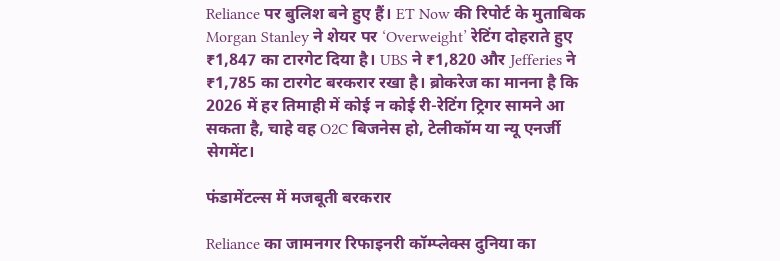Reliance पर बुलिश बने हुए हैं। ET Now की रिपोर्ट के मुताबिक Morgan Stanley ने शेयर पर ‘Overweight’ रेटिंग दोहराते हुए ₹1,847 का टारगेट दिया है। UBS ने ₹1,820 और Jefferies ने ₹1,785 का टारगेट बरकरार रखा है। ब्रोकरेज का मानना है कि 2026 में हर तिमाही में कोई न कोई री-रेटिंग ट्रिगर सामने आ सकता है, चाहे वह O2C बिजनेस हो, टेलीकॉम या न्यू एनर्जी सेगमेंट।

फंडामेंटल्स में मजबूती बरकरार

Reliance का जामनगर रिफाइनरी कॉम्प्लेक्स दुनिया का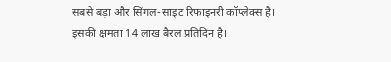सबसे बड़ा और सिंगल-साइट रिफाइनरी कॉप्लेक्स है। इसकी क्षमता 14 लाख बैरल प्रतिदिन है।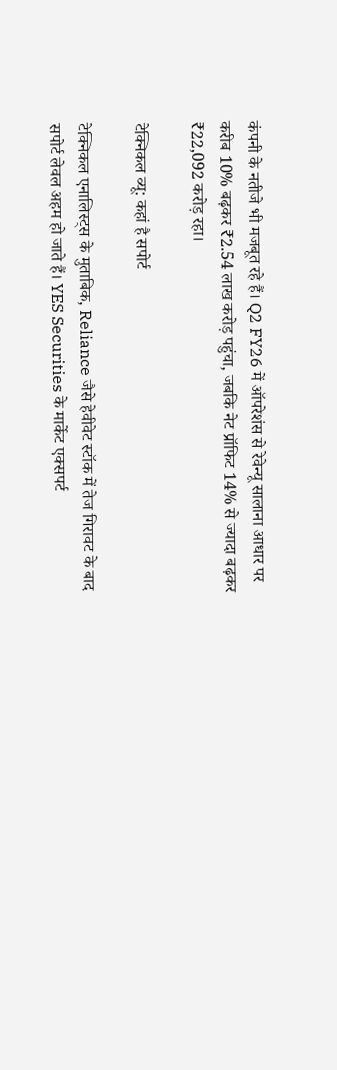कंपनी के नतीजे भी मजबूत रहे हैं। Q2 FY26 में ऑपरेशंस से रेवेन्यू सालाना आधार पर करीब 10% बढ़कर ₹2.54 लाख करोड़ पहुंचा, जबकि नेट प्रॉफिट 14% से ज्यादा बढ़कर ₹22,092 करोड़ रहा।

टेक्निकल व्यू: कहां है सपोर्ट

टेक्निकल एनालिस्ट्स के मुताबिक, Reliance जैसे हेवीवेट स्टॉक में तेज गिरावट के बाद सपोर्ट लेवल अहम हो जाते हैं। YES Securities के मार्केट एक्सपर्ट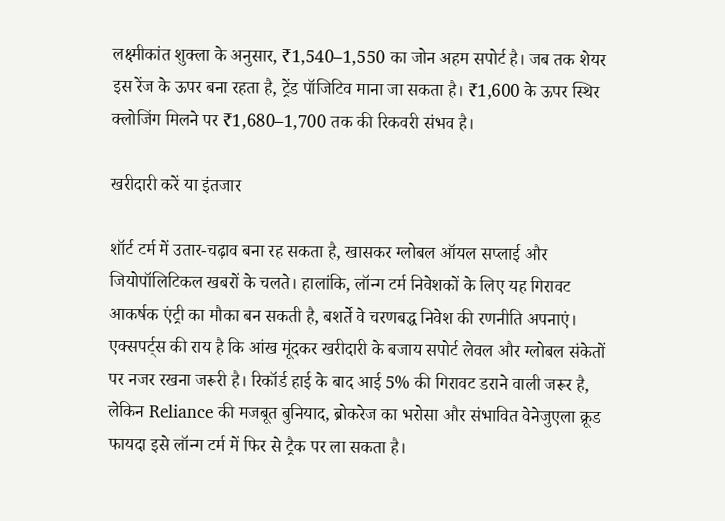लक्ष्मीकांत शुक्ला के अनुसार, ₹1,540–1,550 का जोन अहम सपोर्ट है। जब तक शेयर इस रेंज के ऊपर बना रहता है, ट्रेंड पॉजिटिव माना जा सकता है। ₹1,600 के ऊपर स्थिर क्लोजिंग मिलने पर ₹1,680–1,700 तक की रिकवरी संभव है।

खरीदारी करें या इंतजार

शॉर्ट टर्म में उतार-चढ़ाव बना रह सकता है, खासकर ग्लोबल ऑयल सप्लाई और जियोपॉलिटिकल खबरों के चलते। हालांकि, लॉन्ग टर्म निवेशकों के लिए यह गिरावट आकर्षक एंट्री का मौका बन सकती है, बशर्ते वे चरणबद्ध निवेश की रणनीति अपनाएं। एक्सपर्ट्स की राय है कि आंख मूंदकर खरीदारी के बजाय सपोर्ट लेवल और ग्लोबल संकेतों पर नजर रखना जरूरी है। रिकॉर्ड हाई के बाद आई 5% की गिरावट डराने वाली जरूर है, लेकिन Reliance की मजबूत बुनियाद, ब्रोकरेज का भरोसा और संभावित वेनेजुएला क्रूड फायदा इसे लॉन्ग टर्म में फिर से ट्रैक पर ला सकता है।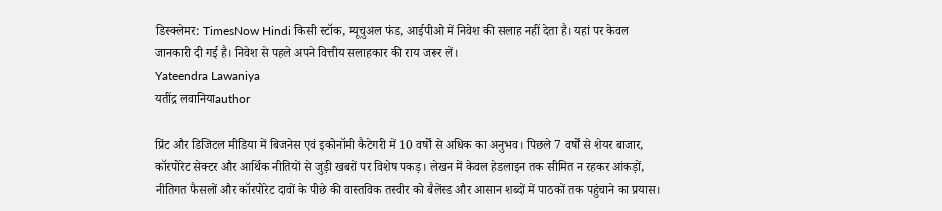डिस्क्लेमर: TimesNow Hindi किसी स्टॉक, म्यूचुअल फंड, आईपीओ में निवेश की सलाह नहीं देता है। यहां पर केवल जानकारी दी गई है। निवेश से पहले अपने वित्तीय सलाहकार की राय जरूर लें।
Yateendra Lawaniya
यतींद्र लवानियाauthor

प्रिंट और डिजिटल मीडिया में बिजनेस एवं इकोनॉमी कैटेगरी में 10 वर्षों से अधिक का अनुभव। पिछले 7 वर्षों से शेयर बाजार, कॉरपोरेट सेक्टर और आर्थिक नीतियों से जुड़ी खबरों पर विशेष पकड़। लेखन में केवल हेडलाइन तक सीमित न रहकर आंकड़ों, नीतिगत फैसलों और कॉरपोरेट दावों के पीछे की वास्तविक तस्वीर को बैलेंस्ड और आसान शब्दों में पाठकों तक पहुंचाने का प्रयास।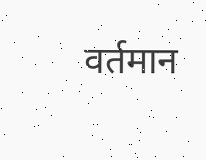वर्तमान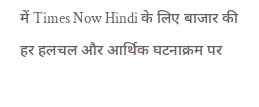में Times Now Hindi के लिए बाजार की हर हलचल और आर्थिक घटनाक्रम पर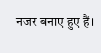नजर बनाए हुए हैं।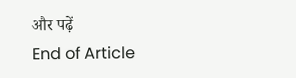और पढ़ें
End of Article